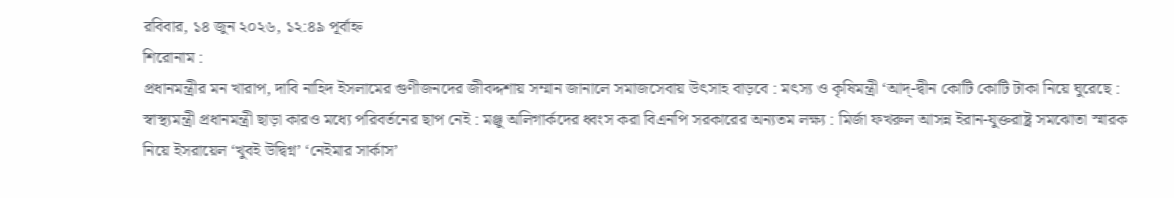রবিবার, ১৪ জুন ২০২৬, ১২:৪৯ পূর্বাহ্ন
শিরোনাম :
প্রধানমন্ত্রীর মন খারাপ, দাবি নাহিদ ইসলামের গুণীজনদের জীবদ্দশায় সম্মান জানালে সমাজসেবায় উৎসাহ বাড়বে : মৎস্য ও কৃষিমন্ত্রী ‘আদ্-দ্বীন কোটি কোটি টাকা নিয়ে ঘুরেছে : স্বাস্থ্যমন্ত্রী প্রধানমন্ত্রী ছাড়া কারও মধ‍্যে পরিবর্তনের ছাপ নেই : মঞ্জু অলিগার্কদের ধ্বংস করা বিএনপি সরকারের অন্যতম লক্ষ্য : মির্জা ফখরুল আসন্ন ইরান-যুক্তরাষ্ট্র সমঝোতা স্মারক নিয়ে ইসরায়েল ‘খুবই উদ্বিগ্ন’ ‘নেইমার সার্কাস’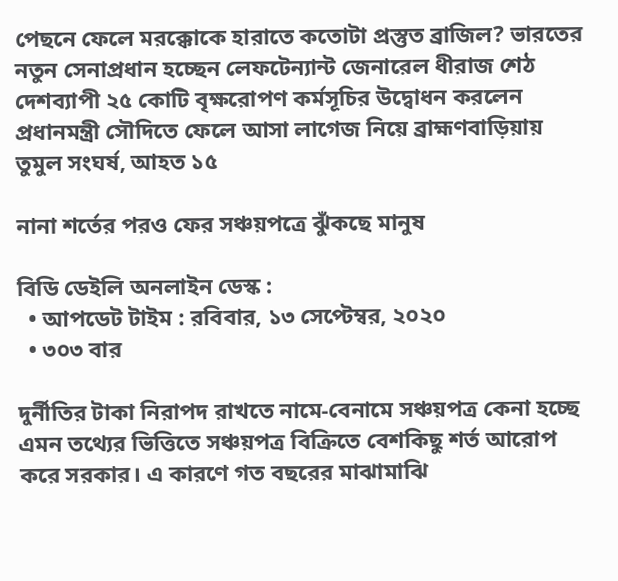পেছনে ফেলে মরক্কোকে হারাতে কতোটা প্রস্তুত ব্রাজিল? ভারতের নতুন সেনাপ্রধান হচ্ছেন লেফটেন্যান্ট জেনারেল ধীরাজ শেঠ দেশব্যাপী ২৫ কোটি বৃক্ষরোপণ কর্মসূচির উদ্বোধন করলেন প্রধানমন্ত্রী সৌদিতে ফেলে আসা লাগেজ নিয়ে ব্রাহ্মণবাড়িয়ায় তুমুল সংঘর্ষ, আহত ১৫

নানা শর্তের পরও ফের সঞ্চয়পত্রে ঝুঁকছে মানুষ

বিডি ডেইলি অনলাইন ডেস্ক :
  • আপডেট টাইম : রবিবার, ১৩ সেপ্টেম্বর, ২০২০
  • ৩০৩ বার

দুর্নীতির টাকা নিরাপদ রাখতে নামে-বেনামে সঞ্চয়পত্র কেনা হচ্ছে এমন তথ্যের ভিত্তিতে সঞ্চয়পত্র বিক্রিতে বেশকিছু শর্ত আরোপ করে সরকার। এ কারণে গত বছরের মাঝামাঝি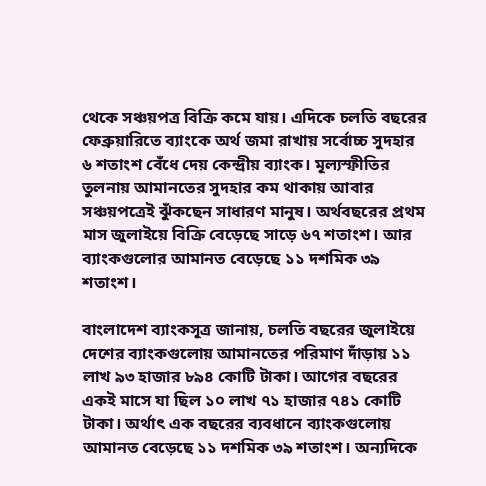থেকে সঞ্চয়পত্র বিক্রি কমে যায়। এদিকে চলতি বছরের ফেব্রুয়ারিতে ব্যাংকে অর্থ জমা রাখায় সর্বোচ্চ সুদহার ৬ শতাংশ বেঁধে দেয় কেন্দ্রীয় ব্যাংক। মূল্যস্ফীতির তুলনায় আমানতের সুদহার কম থাকায় আবার সঞ্চয়পত্রেই ঝুঁকছেন সাধারণ মানুষ। অর্থবছরের প্রথম মাস জুলাইয়ে বিক্রি বেড়েছে সাড়ে ৬৭ শতাংশ। আর ব্যাংকগুলোর আমানত বেড়েছে ১১ দশমিক ৩৯ শতাংশ।

বাংলাদেশ ব্যাংকসূত্র জানায়, চলতি বছরের জুলাইয়ে দেশের ব্যাংকগুলোয় আমানতের পরিমাণ দাঁড়ায় ১১ লাখ ৯৩ হাজার ৮৯৪ কোটি টাকা। আগের বছরের একই মাসে যা ছিল ১০ লাখ ৭১ হাজার ৭৪১ কোটি টাকা। অর্থাৎ এক বছরের ব্যবধানে ব্যাংকগুলোয় আমানত বেড়েছে ১১ দশমিক ৩৯ শতাংশ। অন্যদিকে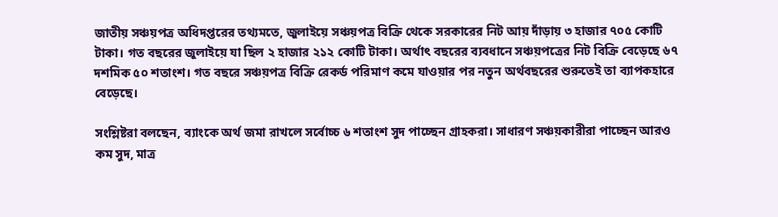জাতীয় সঞ্চয়পত্র অধিদপ্তরের তথ্যমতে, জুলাইয়ে সঞ্চয়পত্র বিক্রি থেকে সরকারের নিট আয় দাঁড়ায় ৩ হাজার ৭০৫ কোটি টাকা। গত বছরের জুলাইয়ে যা ছিল ২ হাজার ২১২ কোটি টাকা। অর্থাৎ বছরের ব্যবধানে সঞ্চয়পত্রের নিট বিক্রি বেড়েছে ৬৭ দশমিক ৫০ শতাংশ। গত বছরে সঞ্চয়পত্র বিক্রি রেকর্ড পরিমাণ কমে যাওয়ার পর নতুন অর্থবছরের শুরুতেই তা ব্যাপকহারে বেড়েছে।

সংশ্লিষ্টরা বলছেন, ব্যাংকে অর্থ জমা রাখলে সর্বোচ্চ ৬ শতাংশ সুদ পাচ্ছেন গ্রাহকরা। সাধারণ সঞ্চয়কারীরা পাচ্ছেন আরও কম সুদ, মাত্র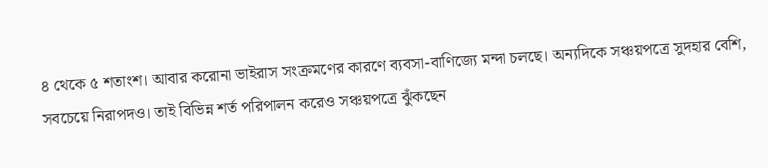৪ থেকে ৫ শতাংশ। আবার করোনা ভাইরাস সংক্রমণের কারণে ব্যবসা-বাণিজ্যে মন্দা চলছে। অন্যদিকে সঞ্চয়পত্রে সুদহার বেশি, সবচেয়ে নিরাপদও। তাই বিভিন্ন শর্ত পরিপালন করেও সঞ্চয়পত্রে ঝুঁকছেন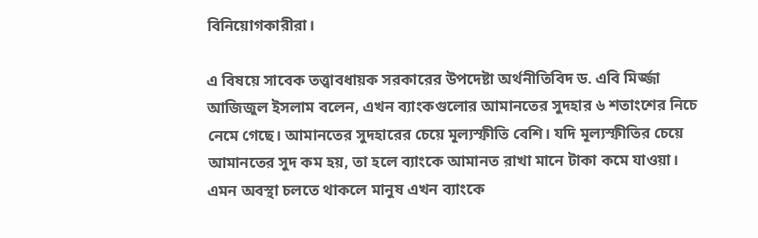বিনিয়োগকারীরা।

এ বিষয়ে সাবেক তত্ত্বাবধায়ক সরকারের উপদেষ্টা অর্থনীতিবিদ ড. এবি মির্জ্জা আজিজুল ইসলাম বলেন, এখন ব্যাংকগুলোর আমানতের সুদহার ৬ শতাংশের নিচে নেমে গেছে। আমানতের সুদহারের চেয়ে মূল্যস্ফীতি বেশি। যদি মূল্যস্ফীতির চেয়ে আমানতের সুদ কম হয়, তা হলে ব্যাংকে আমানত রাখা মানে টাকা কমে যাওয়া। এমন অবস্থা চলতে থাকলে মানুষ এখন ব্যাংকে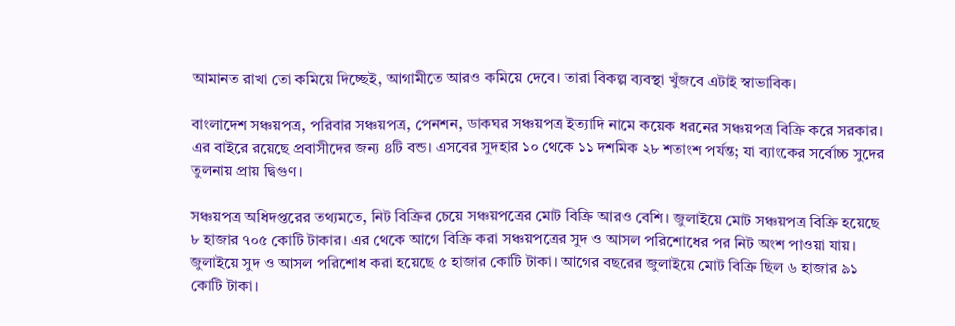আমানত রাখা তো কমিয়ে দিচ্ছেই, আগামীতে আরও কমিয়ে দেবে। তারা বিকল্প ব্যবস্থা খুঁজবে এটাই স্বাভাবিক।

বাংলাদেশ সঞ্চয়পত্র, পরিবার সঞ্চয়পত্র, পেনশন, ডাকঘর সঞ্চয়পত্র ইত্যাদি নামে কয়েক ধরনের সঞ্চয়পত্র বিক্রি করে সরকার। এর বাইরে রয়েছে প্রবাসীদের জন্য ৪টি বন্ড। এসবের সুদহার ১০ থেকে ১১ দশমিক ২৮ শতাংশ পর্যন্ত; যা ব্যাংকের সর্বোচ্চ সুদের তুলনায় প্রায় দ্বিগুণ।

সঞ্চয়পত্র অধিদপ্তরের তথ্যমতে, নিট বিক্রির চেয়ে সঞ্চয়পত্রের মোট বিক্রি আরও বেশি। জুলাইয়ে মোট সঞ্চয়পত্র বিক্রি হয়েছে ৮ হাজার ৭০৫ কোটি টাকার। এর থেকে আগে বিক্রি করা সঞ্চয়পত্রের সুদ ও আসল পরিশোধের পর নিট অংশ পাওয়া যায়। জুলাইয়ে সুদ ও আসল পরিশোধ করা হয়েছে ৫ হাজার কোটি টাকা। আগের বছরের জুলাইয়ে মোট বিক্রি ছিল ৬ হাজার ৯১ কোটি টাকা।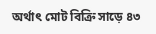অর্থাৎ মোট বিক্রি সাড়ে ৪৩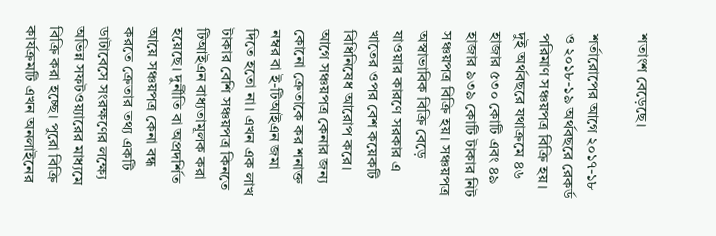শতাংশ বেড়েছে।

শর্তারোপের আগে ২০১৭-১৮ ও ২০১৮-১৯ অর্থবছরে রেকর্ড পরিমাণ সঞ্চয়পত্র বিক্রি হয়। দুই অর্থবছরে যথাক্রমে ৪৬ হাজার ৫৩০ কোটি এবং ৪৯ হাজার ৯৩৯ কোটি টাকার নিট সঞ্চয়পত্র বিক্রি হয়। সঞ্চয়পত্র অস্বাভাবিক বিক্রি বেড়ে যাওয়ার কারণে সরকার এ খাতের ওপর বেশ কয়েকটি বিধিনিষেধ আরোপ করে। আগে সঞ্চয়পত্র কেনার জন্য কোনো ক্রেতাকে কর শনাক্ত নম্বর বা ই-টিআইএন জমা দিতে হতো না। এখন এক লাখ টাকার বেশি সঞ্চয়পত্র কিনতে টিআইএন বাধ্যতামূলক করা হয়েছে। দুর্নীতি বা অপ্রদর্শিত আয়ে সঞ্চয়পত্র কেনা বন্ধ করতে ক্রেতার তথ্য একটি ডাটাবেসে সংরক্ষণের লক্ষ্যে অভিন্ন সফটওয়্যারের মাধ্যমে বিক্রি করা হচ্ছে। পুরো বিক্রি কার্যক্রমটি এখন অনলাইনের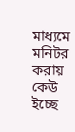মাধ্যমে মনিটর করায় কেউ ইচ্ছে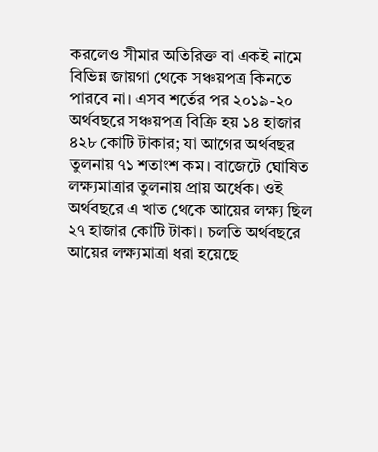করলেও সীমার অতিরিক্ত বা একই নামে বিভিন্ন জায়গা থেকে সঞ্চয়পত্র কিনতে পারবে না। এসব শর্তের পর ২০১৯-২০ অর্থবছরে সঞ্চয়পত্র বিক্রি হয় ১৪ হাজার ৪২৮ কোটি টাকার; যা আগের অর্থবছর তুলনায় ৭১ শতাংশ কম। বাজেটে ঘোষিত লক্ষ্যমাত্রার তুলনায় প্রায় অর্ধেক। ওই অর্থবছরে এ খাত থেকে আয়ের লক্ষ্য ছিল ২৭ হাজার কোটি টাকা। চলতি অর্থবছরে আয়ের লক্ষ্যমাত্রা ধরা হয়েছে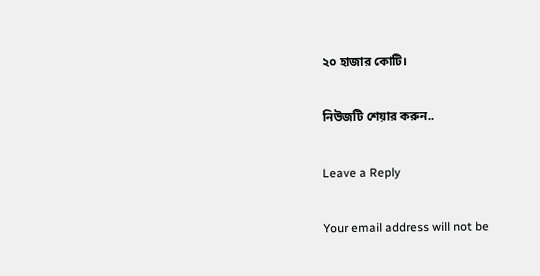২০ হাজার কোটি।

নিউজটি শেয়ার করুন..

Leave a Reply

Your email address will not be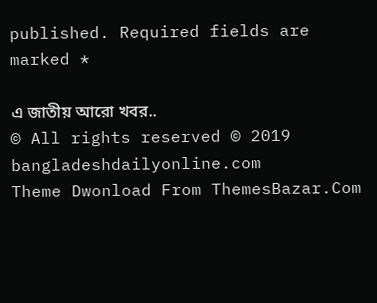published. Required fields are marked *

এ জাতীয় আরো খবর..
© All rights reserved © 2019 bangladeshdailyonline.com
Theme Dwonload From ThemesBazar.Com